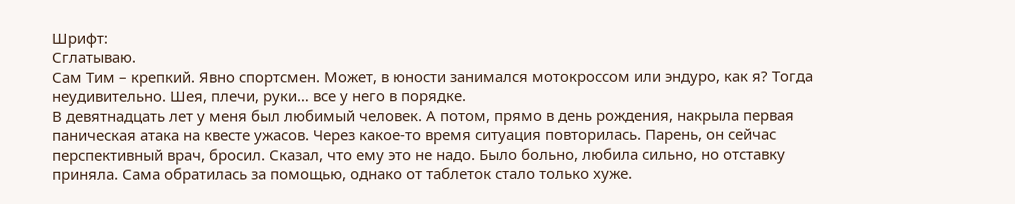Шрифт:
Сглатываю.
Сам Тим – крепкий. Явно спортсмен. Может, в юности занимался мотокроссом или эндуро, как я? Тогда неудивительно. Шея, плечи, руки… все у него в порядке.
В девятнадцать лет у меня был любимый человек. А потом, прямо в день рождения, накрыла первая паническая атака на квесте ужасов. Через какое-то время ситуация повторилась. Парень, он сейчас перспективный врач, бросил. Сказал, что ему это не надо. Было больно, любила сильно, но отставку приняла. Сама обратилась за помощью, однако от таблеток стало только хуже.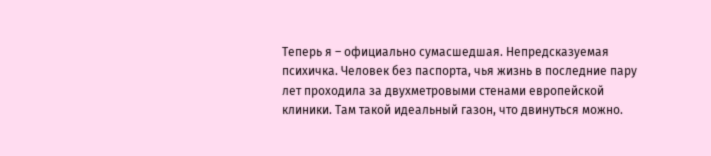Теперь я – официально сумасшедшая. Непредсказуемая психичка. Человек без паспорта, чья жизнь в последние пару лет проходила за двухметровыми стенами европейской клиники. Там такой идеальный газон, что двинуться можно.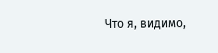Что я, видимо,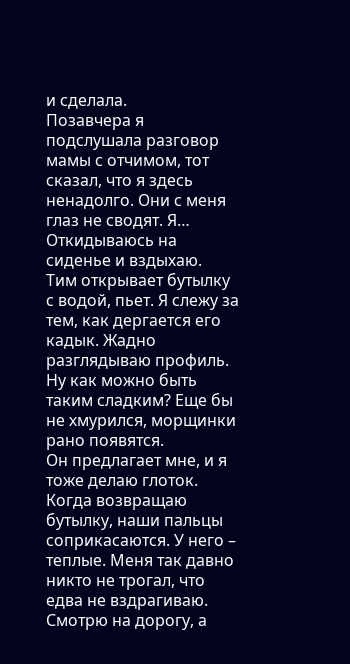и сделала.
Позавчера я подслушала разговор мамы с отчимом, тот сказал, что я здесь ненадолго. Они с меня глаз не сводят. Я…
Откидываюсь на сиденье и вздыхаю.
Тим открывает бутылку с водой, пьет. Я слежу за тем, как дергается его кадык. Жадно разглядываю профиль. Ну как можно быть таким сладким? Еще бы не хмурился, морщинки рано появятся.
Он предлагает мне, и я тоже делаю глоток. Когда возвращаю бутылку, наши пальцы соприкасаются. У него – теплые. Меня так давно никто не трогал, что едва не вздрагиваю.
Смотрю на дорогу, а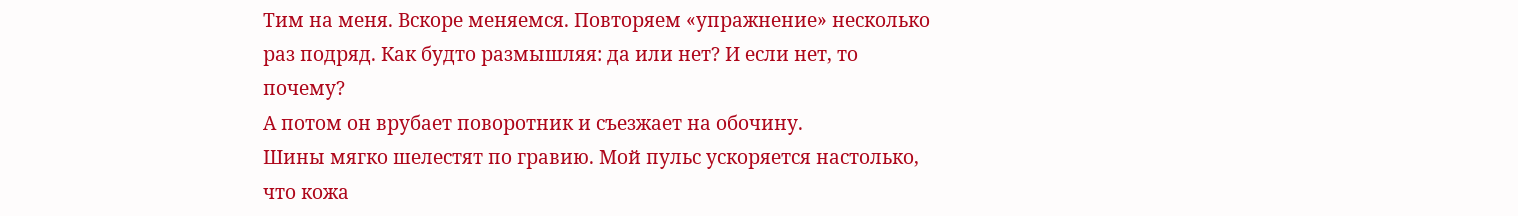Тим на меня. Вскоре меняемся. Повторяем «упражнение» несколько раз подряд. Как будто размышляя: да или нет? И если нет, то почему?
А потом он врубает поворотник и съезжает на обочину.
Шины мягко шелестят по гравию. Мой пульс ускоряется настолько, что кожа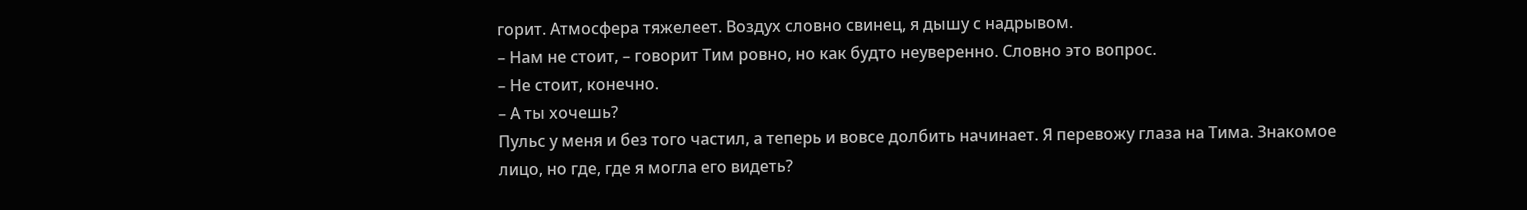горит. Атмосфера тяжелеет. Воздух словно свинец, я дышу с надрывом.
– Нам не стоит, – говорит Тим ровно, но как будто неуверенно. Словно это вопрос.
– Не стоит, конечно.
– А ты хочешь?
Пульс у меня и без того частил, а теперь и вовсе долбить начинает. Я перевожу глаза на Тима. Знакомое лицо, но где, где я могла его видеть?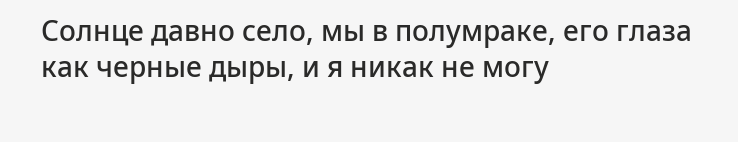Солнце давно село, мы в полумраке, его глаза как черные дыры, и я никак не могу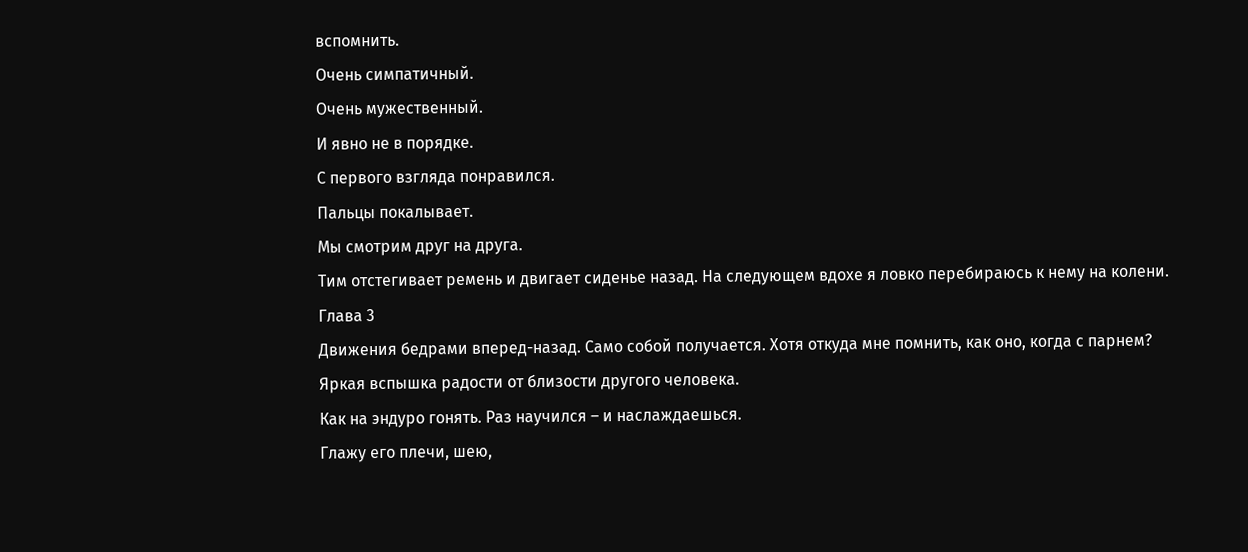вспомнить.
Очень симпатичный.
Очень мужественный.
И явно не в порядке.
С первого взгляда понравился.
Пальцы покалывает.
Мы смотрим друг на друга.
Тим отстегивает ремень и двигает сиденье назад. На следующем вдохе я ловко перебираюсь к нему на колени.
Глава 3
Движения бедрами вперед-назад. Само собой получается. Хотя откуда мне помнить, как оно, когда с парнем?
Яркая вспышка радости от близости другого человека.
Как на эндуро гонять. Раз научился – и наслаждаешься.
Глажу его плечи, шею,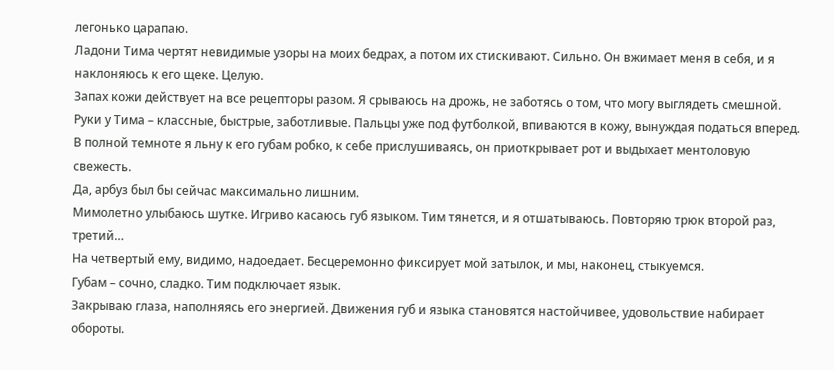легонько царапаю.
Ладони Тима чертят невидимые узоры на моих бедрах, а потом их стискивают. Сильно. Он вжимает меня в себя, и я наклоняюсь к его щеке. Целую.
Запах кожи действует на все рецепторы разом. Я срываюсь на дрожь, не заботясь о том, что могу выглядеть смешной.
Руки у Тима – классные, быстрые, заботливые. Пальцы уже под футболкой, впиваются в кожу, вынуждая податься вперед.
В полной темноте я льну к его губам робко, к себе прислушиваясь, он приоткрывает рот и выдыхает ментоловую свежесть.
Да, арбуз был бы сейчас максимально лишним.
Мимолетно улыбаюсь шутке. Игриво касаюсь губ языком. Тим тянется, и я отшатываюсь. Повторяю трюк второй раз, третий…
На четвертый ему, видимо, надоедает. Бесцеремонно фиксирует мой затылок, и мы, наконец, стыкуемся.
Губам – сочно, сладко. Тим подключает язык.
Закрываю глаза, наполняясь его энергией. Движения губ и языка становятся настойчивее, удовольствие набирает обороты.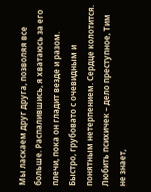Мы ласкаем друг друга, позволяя все больше. Распалившись, я хватаюсь за его плечи, пока он гладит везде и разом. Быстро, грубовато с очевидным и понятным нетерпением. Сердце колотится. Любить психичек – дело преступное, Тим не знает,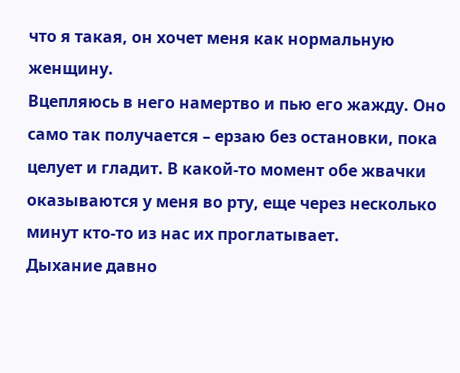что я такая, он хочет меня как нормальную женщину.
Вцепляюсь в него намертво и пью его жажду. Оно само так получается – ерзаю без остановки, пока целует и гладит. В какой-то момент обе жвачки оказываются у меня во рту, еще через несколько минут кто-то из нас их проглатывает.
Дыхание давно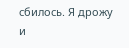сбилось. Я дрожу и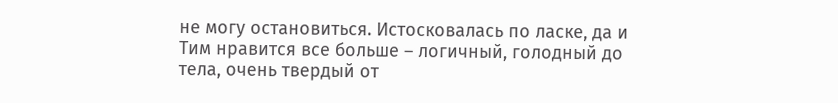не могу остановиться. Истосковалась по ласке, да и Тим нравится все больше – логичный, голодный до тела, очень твердый от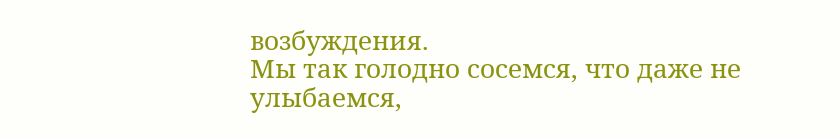возбуждения.
Мы так голодно сосемся, что даже не улыбаемся,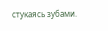стукаясь зубами.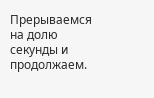Прерываемся на долю секунды и продолжаем.